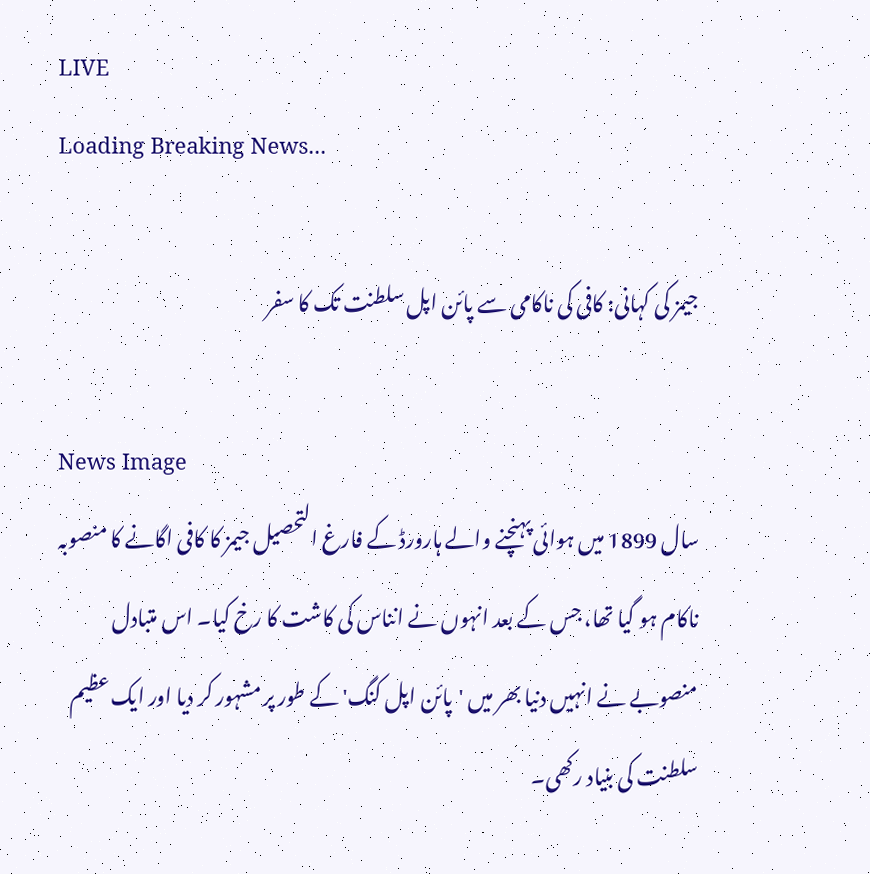LIVE
Loading Breaking News...

جیمز کی کہانی: کافی کی ناکامی سے پائن اپل سلطنت تک کا سفر

News Image
سال 1899 میں ہوائی پہنچنے والے ہارورڈ کے فارغ التحصیل جیمز کا کافی اگانے کا منصوبہ ناکام ہو گیا تھا، جس کے بعد انہوں نے انناس کی کاشت کا رخ کیا۔ اس متبادل منصوبے نے انہیں دنیا بھر میں 'پائن اپل کنگ' کے طور پر مشہور کر دیا اور ایک عظیم سلطنت کی بنیاد رکھی۔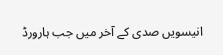انیسویں صدی کے آخر میں جب ہارورڈ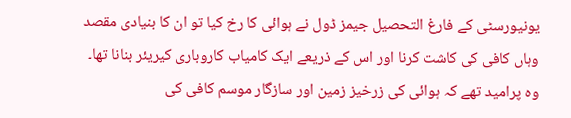یونیورسٹی کے فارغ التحصیل جیمز ڈول نے ہوائی کا رخ کیا تو ان کا بنیادی مقصد وہاں کافی کی کاشت کرنا اور اس کے ذریعے ایک کامیاب کاروباری کیریئر بنانا تھا۔ وہ پرامید تھے کہ ہوائی کی زرخیز زمین اور سازگار موسم کافی کی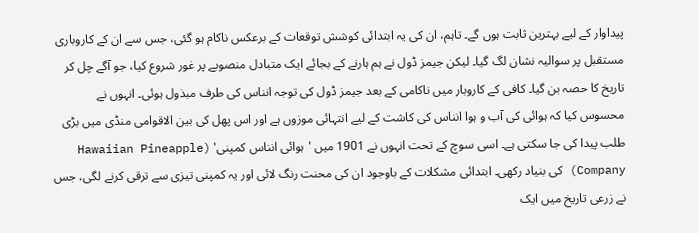پیداوار کے لیے بہترین ثابت ہوں گے۔ تاہم، ان کی یہ ابتدائی کوشش توقعات کے برعکس ناکام ہو گئی، جس سے ان کے کاروباری مستقبل پر سوالیہ نشان لگ گیا۔ لیکن جیمز ڈول نے ہم ہارنے کے بجائے ایک متبادل منصوبے پر غور شروع کیا، جو آگے چل کر تاریخ کا حصہ بن گیا۔ کافی کے کاروبار میں ناکامی کے بعد جیمز ڈول کی توجہ انناس کی طرف مبذول ہوئی۔ انہوں نے محسوس کیا کہ ہوائی کی آب و ہوا انناس کی کاشت کے لیے انتہائی موزوں ہے اور اس پھل کی بین الاقوامی منڈی میں بڑی طلب پیدا کی جا سکتی ہے۔ اسی سوچ کے تحت انہوں نے 1901 میں 'ہوائی انناس کمپنی' (Hawaiian Pineapple Company) کی بنیاد رکھی۔ ابتدائی مشکلات کے باوجود ان کی محنت رنگ لائی اور یہ کمپنی تیزی سے ترقی کرنے لگی، جس نے زرعی تاریخ میں ایک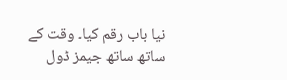نیا باب رقم کیا۔ وقت کے ساتھ ساتھ جیمز ڈول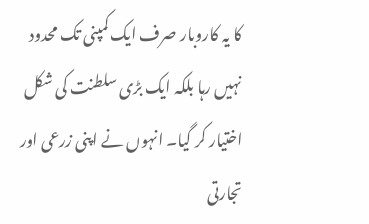کا یہ کاروبار صرف ایک کمپنی تک محدود نہیں رہا بلکہ ایک بڑی سلطنت کی شکل اختیار کر گیا۔ انہوں نے اپنی زرعی اور تجارتی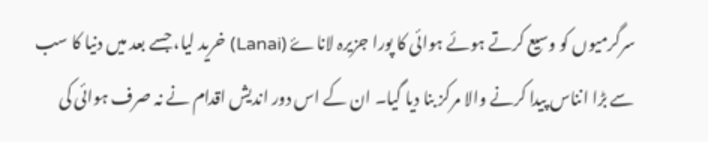سرگرمیوں کو وسیع کرتے ہوئے ہوائی کا پورا جزیرہ لاناۓ (Lanai) خرید لیا، جسے بعد میں دنیا کا سب سے بڑا انناس پیدا کرنے والا مرکز بنا دیا گیا۔ ان کے اس دور اندیش اقدام نے نہ صرف ہوائی کی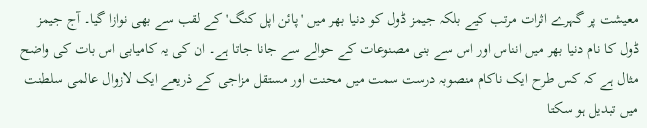معیشت پر گہرے اثرات مرتب کیے بلکہ جیمز ڈول کو دنیا بھر میں 'پائن اپل کنگ' کے لقب سے بھی نوازا گیا۔ آج جیمز ڈول کا نام دنیا بھر میں انناس اور اس سے بنی مصنوعات کے حوالے سے جانا جاتا ہے۔ ان کی یہ کامیابی اس بات کی واضح مثال ہے کہ کس طرح ایک ناکام منصوبہ درست سمت میں محنت اور مستقل مزاجی کے ذریعے ایک لازوال عالمی سلطنت میں تبدیل ہو سکتا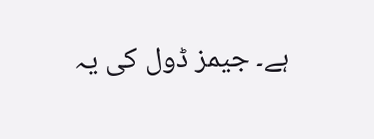ہے۔ جیمز ڈول کی یہ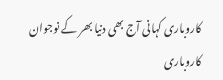کاروباری کہانی آج بھی دنیا بھر کے نوجوان کاروباری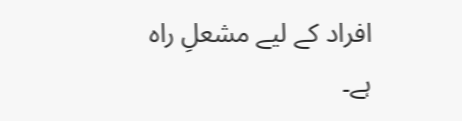افراد کے لیے مشعلِ راہ ہے۔